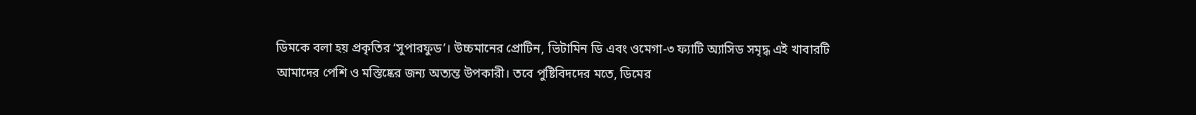ডিমকে বলা হয় প্রকৃতির ‘সুপারফুড’। উচ্চমানের প্রোটিন, ভিটামিন ডি এবং ওমেগা-৩ ফ্যাটি অ্যাসিড সমৃদ্ধ এই খাবারটি আমাদের পেশি ও মস্তিষ্কের জন্য অত্যন্ত উপকারী। তবে পুষ্টিবিদদের মতে, ডিমের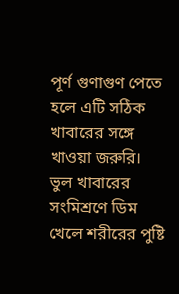পূর্ণ গুণাগুণ পেতে হলে এটি সঠিক খাবারের সঙ্গে খাওয়া জরুরি। ভুল খাবারের সংমিশ্রণে ডিম খেলে শরীরের পুষ্টি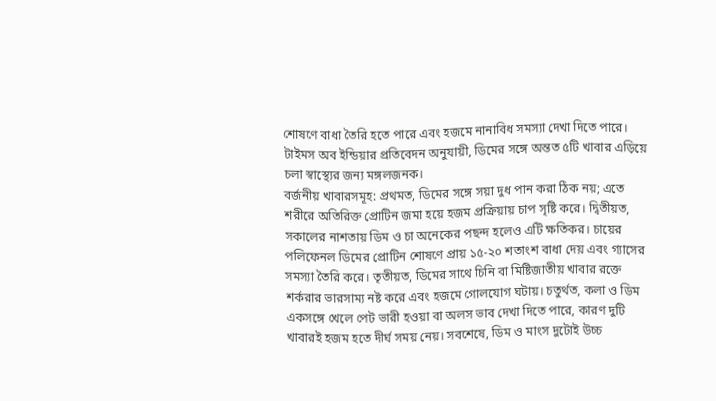শোষণে বাধা তৈরি হতে পারে এবং হজমে নানাবিধ সমস্যা দেখা দিতে পারে। টাইমস অব ইন্ডিয়ার প্রতিবেদন অনুযায়ী, ডিমের সঙ্গে অন্তত ৫টি খাবার এড়িয়ে চলা স্বাস্থ্যের জন্য মঙ্গলজনক।
বর্জনীয় খাবারসমূহ: প্রথমত, ডিমের সঙ্গে সয়া দুধ পান করা ঠিক নয়; এতে শরীরে অতিরিক্ত প্রোটিন জমা হয়ে হজম প্রক্রিয়ায় চাপ সৃষ্টি করে। দ্বিতীয়ত, সকালের নাশতায় ডিম ও চা অনেকের পছন্দ হলেও এটি ক্ষতিকর। চায়ের পলিফেনল ডিমের প্রোটিন শোষণে প্রায় ১৫-২০ শতাংশ বাধা দেয় এবং গ্যাসের সমস্যা তৈরি করে। তৃতীয়ত, ডিমের সাথে চিনি বা মিষ্টিজাতীয় খাবার রক্তে শর্করার ভারসাম্য নষ্ট করে এবং হজমে গোলযোগ ঘটায়। চতুর্থত, কলা ও ডিম একসঙ্গে খেলে পেট ভারী হওয়া বা অলস ভাব দেখা দিতে পারে, কারণ দুটি খাবারই হজম হতে দীর্ঘ সময় নেয়। সবশেষে, ডিম ও মাংস দুটোই উচ্চ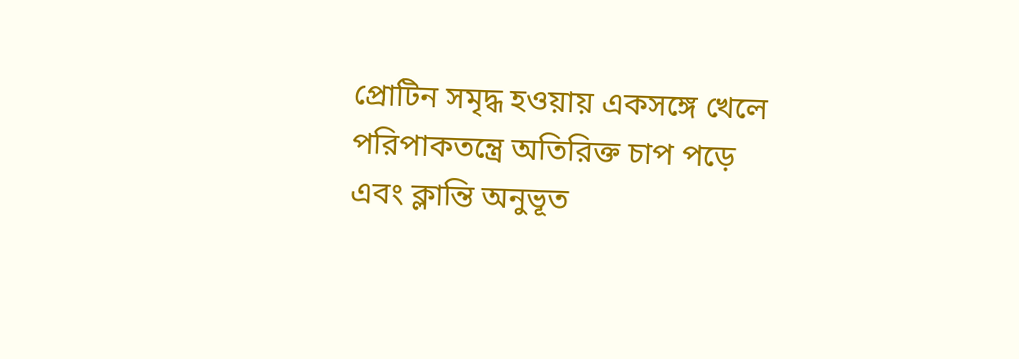প্রোটিন সমৃদ্ধ হওয়ায় একসঙ্গে খেলে পরিপাকতন্ত্রে অতিরিক্ত চাপ পড়ে এবং ক্লান্তি অনুভূত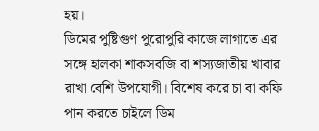হয়।
ডিমের পুষ্টিগুণ পুরোপুরি কাজে লাগাতে এর সঙ্গে হালকা শাকসবজি বা শস্যজাতীয় খাবার রাখা বেশি উপযোগী। বিশেষ করে চা বা কফি পান করতে চাইলে ডিম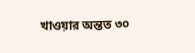খাওয়ার অন্তত ৩০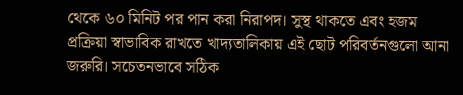থেকে ৬০ মিনিট পর পান করা নিরাপদ। সুস্থ থাকতে এবং হজম প্রক্রিয়া স্বাভাবিক রাখতে খাদ্যতালিকায় এই ছোট পরিবর্তনগুলো আনা জরুরি। সচেতনভাবে সঠিক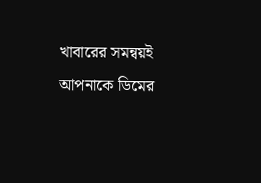খাবারের সমন্বয়ই আপনাকে ডিমের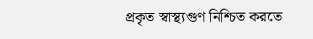প্রকৃত স্বাস্থ্যগুণ নিশ্চিত করতে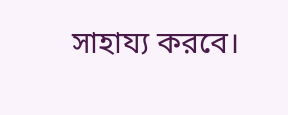সাহায্য করবে।